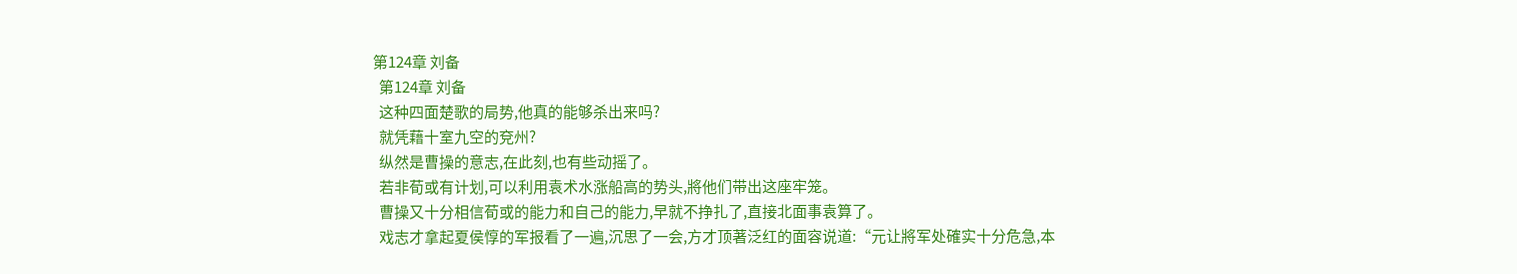第124章 刘备
  第124章 刘备
  这种四面楚歌的局势,他真的能够杀出来吗?
  就凭藉十室九空的兗州?
  纵然是曹操的意志,在此刻,也有些动摇了。
  若非荀或有计划,可以利用袁术水涨船高的势头,將他们带出这座牢笼。
  曹操又十分相信荀或的能力和自己的能力,早就不挣扎了,直接北面事袁算了。
  戏志才拿起夏侯惇的军报看了一遍,沉思了一会,方才顶著泛红的面容说道:“元让將军处確实十分危急,本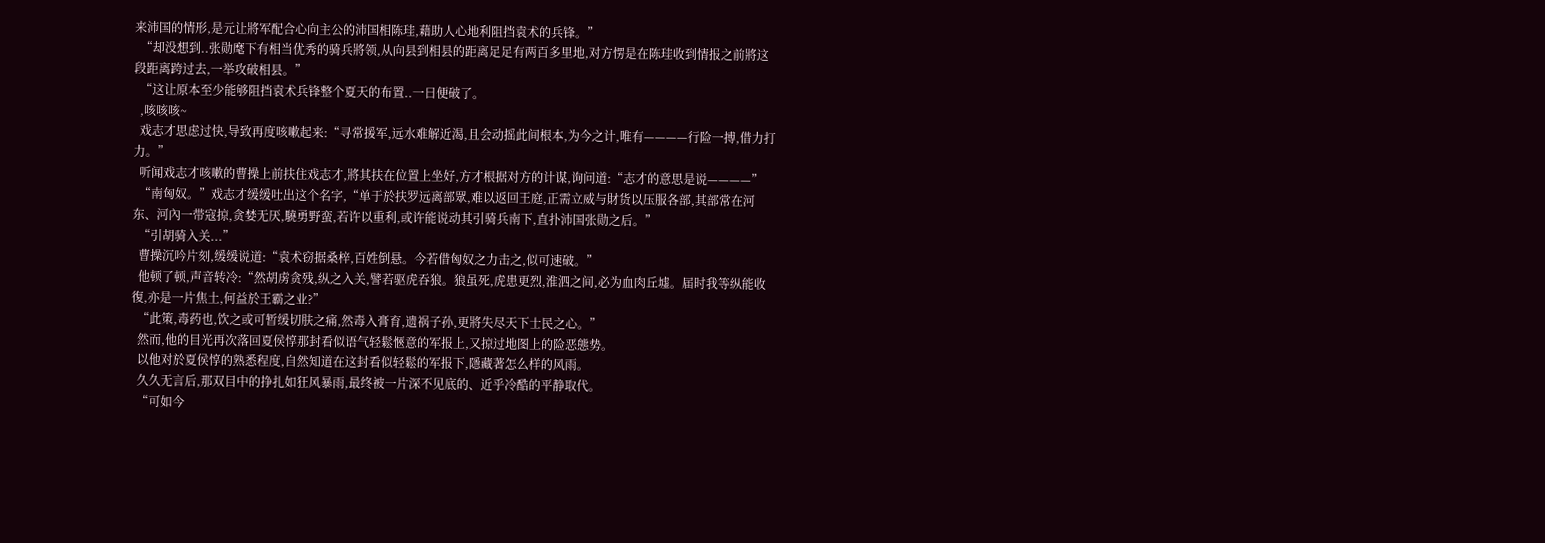来沛国的情形,是元让將军配合心向主公的沛国相陈珪,藉助人心地利阻挡袁术的兵锋。”
  “却没想到..张勋麾下有相当优秀的骑兵將领,从向县到相县的距离足足有两百多里地,对方愣是在陈珪收到情报之前將这段距离跨过去,一举攻破相县。”
  “这让原本至少能够阻挡袁术兵锋整个夏天的布置..一日便破了。
  ,咳咳咳~
  戏志才思虑过快,导致再度咳嗽起来:“寻常援军,远水难解近渴,且会动摇此间根本,为今之计,唯有————行险一搏,借力打力。”
  听闻戏志才咳嗽的曹操上前扶住戏志才,將其扶在位置上坐好,方才根据对方的计谋,询问道:“志才的意思是说————”
  “南匈奴。”戏志才缓缓吐出这个名字,“单于於扶罗远离部眾,难以返回王庭,正需立威与財货以压服各部,其部常在河东、河內一带寇掠,贪婪无厌,驍勇野蛮,若许以重利,或许能说动其引骑兵南下,直扑沛国张勋之后。”
  “引胡骑入关...”
  曹操沉吟片刻,缓缓说道:“袁术窃据桑梓,百姓倒悬。今若借匈奴之力击之,似可速破。”
  他顿了顿,声音转冷:“然胡虏贪残,纵之入关,譬若驱虎吞狼。狼虽死,虎患更烈,淮泗之间,必为血肉丘墟。届时我等纵能收復,亦是一片焦土,何益於王霸之业?”
  “此策,毒药也,饮之或可暂缓切肤之痛,然毒入膏育,遗祸子孙,更將失尽天下士民之心。”
  然而,他的目光再次落回夏侯惇那封看似语气轻鬆愜意的军报上,又掠过地图上的险恶態势。
  以他对於夏侯惇的熟悉程度,自然知道在这封看似轻鬆的军报下,隱藏著怎么样的风雨。
  久久无言后,那双目中的挣扎如狂风暴雨,最终被一片深不见底的、近乎冷酷的平静取代。
  “可如今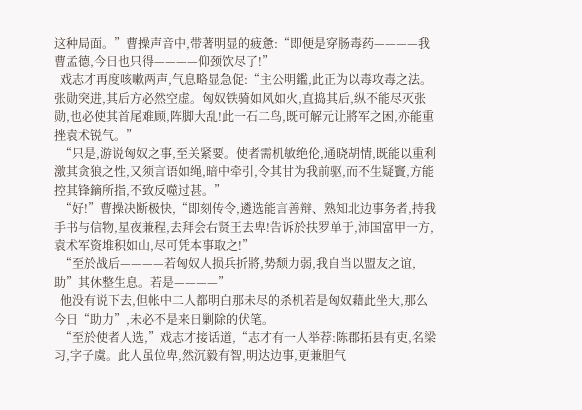这种局面。”曹操声音中,带著明显的疲惫:“即便是穿肠毒药————我曹孟德,今日也只得————仰颈饮尽了!”
  戏志才再度咳嗽两声,气息略显急促:“主公明鑑,此正为以毒攻毒之法。张勋突进,其后方必然空虚。匈奴铁骑如风如火,直捣其后,纵不能尽灭张勋,也必使其首尾难顾,阵脚大乱!此一石二鸟,既可解元让將军之困,亦能重挫袁术锐气。”
  “只是,游说匈奴之事,至关紧要。使者需机敏绝伦,通晓胡情,既能以重利激其贪狼之性,又须言语如绳,暗中牵引,令其甘为我前驱,而不生疑竇,方能控其锋鏑所指,不致反噬过甚。”
  “好!”曹操决断极快,“即刻传令,遴选能言善辩、熟知北边事务者,持我手书与信物,星夜兼程,去拜会右贤王去卑!告诉於扶罗单于,沛国富甲一方,袁术军资堆积如山,尽可凭本事取之!”
  “至於战后————若匈奴人损兵折將,势颓力弱,我自当以盟友之谊,助”其休整生息。若是————”
  他没有说下去,但帐中二人都明白那未尽的杀机若是匈奴藉此坐大,那么今日“助力”,未必不是来日剿除的伏笔。
  “至於使者人选,”戏志才接话道,“志才有一人举荐:陈郡拓县有吏,名梁习,字子虞。此人虽位卑,然沉毅有智,明达边事,更兼胆气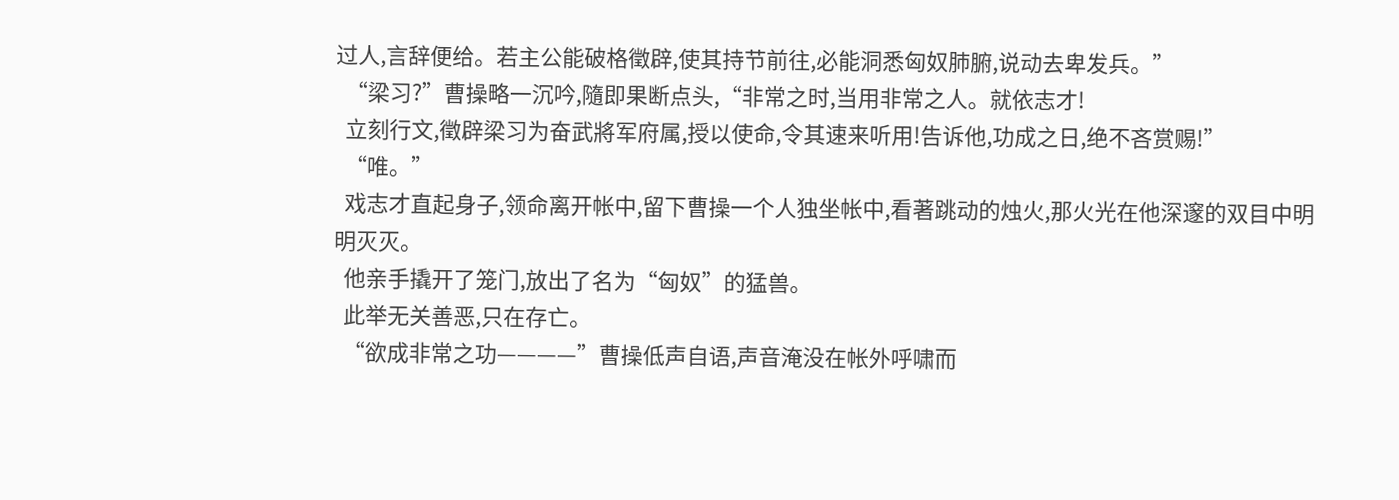过人,言辞便给。若主公能破格徵辟,使其持节前往,必能洞悉匈奴肺腑,说动去卑发兵。”
  “梁习?”曹操略一沉吟,隨即果断点头,“非常之时,当用非常之人。就依志才!
  立刻行文,徵辟梁习为奋武將军府属,授以使命,令其速来听用!告诉他,功成之日,绝不吝赏赐!”
  “唯。”
  戏志才直起身子,领命离开帐中,留下曹操一个人独坐帐中,看著跳动的烛火,那火光在他深邃的双目中明明灭灭。
  他亲手撬开了笼门,放出了名为“匈奴”的猛兽。
  此举无关善恶,只在存亡。
  “欲成非常之功————”曹操低声自语,声音淹没在帐外呼啸而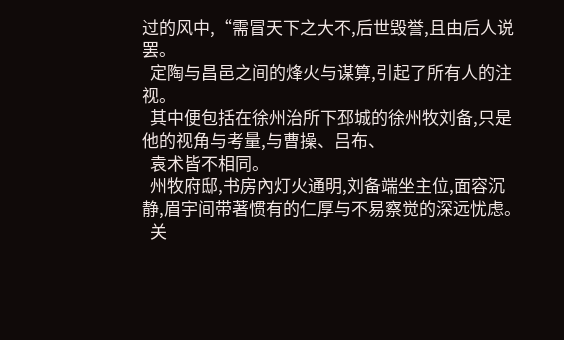过的风中,“需冒天下之大不,后世毁誉,且由后人说罢。
  定陶与昌邑之间的烽火与谋算,引起了所有人的注视。
  其中便包括在徐州治所下邳城的徐州牧刘备,只是他的视角与考量,与曹操、吕布、
  袁术皆不相同。
  州牧府邸,书房內灯火通明,刘备端坐主位,面容沉静,眉宇间带著惯有的仁厚与不易察觉的深远忧虑。
  关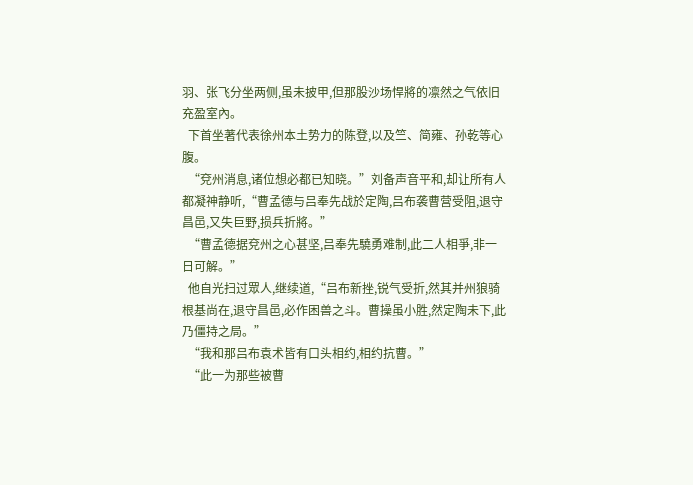羽、张飞分坐两侧,虽未披甲,但那股沙场悍將的凛然之气依旧充盈室內。
  下首坐著代表徐州本土势力的陈登,以及竺、简雍、孙乾等心腹。
  “兗州消息,诸位想必都已知晓。”刘备声音平和,却让所有人都凝神静听,“曹孟德与吕奉先战於定陶,吕布袭曹营受阻,退守昌邑,又失巨野,损兵折將。”
  “曹孟德据兗州之心甚坚,吕奉先驍勇难制,此二人相爭,非一日可解。”
  他自光扫过眾人,继续道,“吕布新挫,锐气受折,然其并州狼骑根基尚在,退守昌邑,必作困兽之斗。曹操虽小胜,然定陶未下,此乃僵持之局。”
  “我和那吕布袁术皆有口头相约,相约抗曹。”
  “此一为那些被曹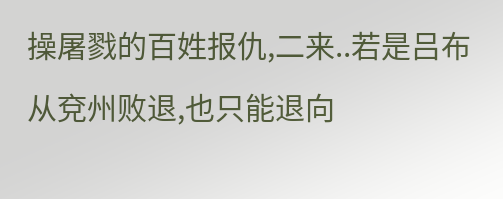操屠戮的百姓报仇,二来..若是吕布从兗州败退,也只能退向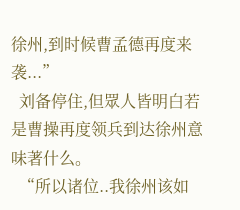徐州,到时候曹孟德再度来袭...”
  刘备停住,但眾人皆明白若是曹操再度领兵到达徐州意味著什么。
  “所以诸位..我徐州该如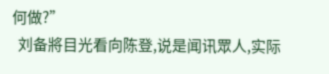何做?”
  刘备將目光看向陈登,说是闻讯眾人,实际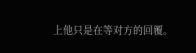上他只是在等对方的回覆。